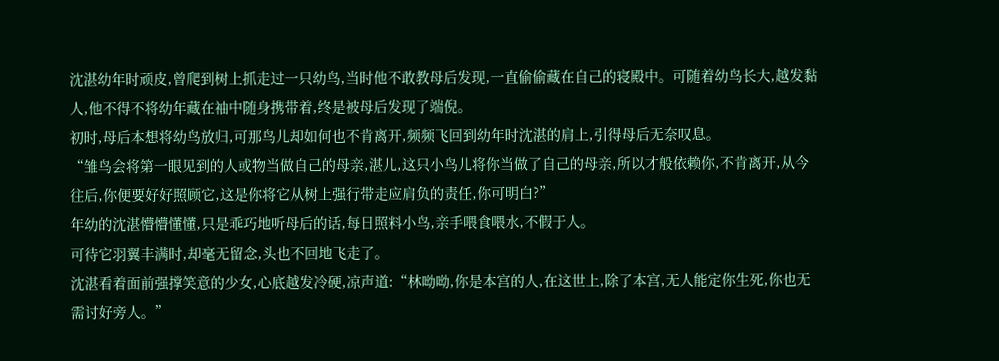沈湛幼年时顽皮,曾爬到树上抓走过一只幼鸟,当时他不敢教母后发现,一直偷偷藏在自己的寝殿中。可随着幼鸟长大,越发黏人,他不得不将幼年藏在袖中随身携带着,终是被母后发现了端倪。
初时,母后本想将幼鸟放归,可那鸟儿却如何也不肯离开,频频飞回到幼年时沈湛的肩上,引得母后无奈叹息。
“雏鸟会将第一眼见到的人或物当做自己的母亲,湛儿,这只小鸟儿将你当做了自己的母亲,所以才般依赖你,不肯离开,从今往后,你便要好好照顾它,这是你将它从树上强行带走应肩负的责任,你可明白?”
年幼的沈湛懵懵懂懂,只是乖巧地听母后的话,每日照料小鸟,亲手喂食喂水,不假于人。
可待它羽翼丰满时,却毫无留念,头也不回地飞走了。
沈湛看着面前强撑笑意的少女,心底越发冷硬,凉声道:“林呦呦,你是本宫的人,在这世上,除了本宫,无人能定你生死,你也无需讨好旁人。”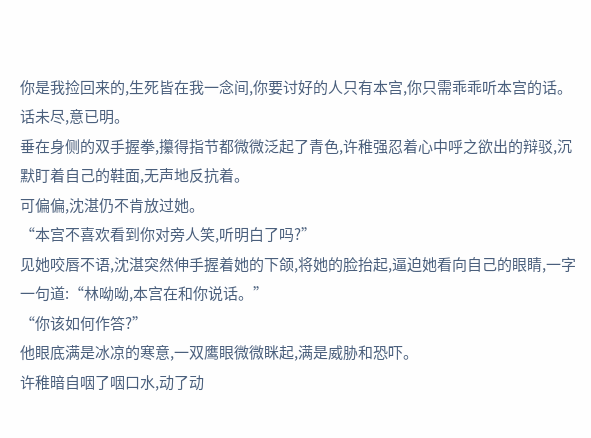你是我捡回来的,生死皆在我一念间,你要讨好的人只有本宫,你只需乖乖听本宫的话。
话未尽,意已明。
垂在身侧的双手握拳,攥得指节都微微泛起了青色,许稚强忍着心中呼之欲出的辩驳,沉默盯着自己的鞋面,无声地反抗着。
可偏偏,沈湛仍不肯放过她。
“本宫不喜欢看到你对旁人笑,听明白了吗?”
见她咬唇不语,沈湛突然伸手握着她的下颌,将她的脸抬起,逼迫她看向自己的眼睛,一字一句道:“林呦呦,本宫在和你说话。”
“你该如何作答?”
他眼底满是冰凉的寒意,一双鹰眼微微眯起,满是威胁和恐吓。
许稚暗自咽了咽口水,动了动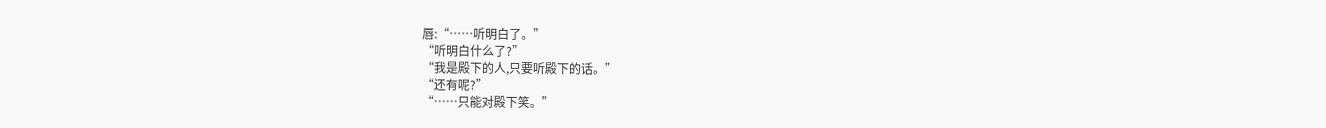唇:“……听明白了。”
“听明白什么了?”
“我是殿下的人,只要听殿下的话。”
“还有呢?”
“……只能对殿下笑。”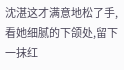沈湛这才满意地松了手,看她细腻的下颌处,留下一抹红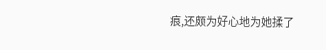痕,还颇为好心地为她揉了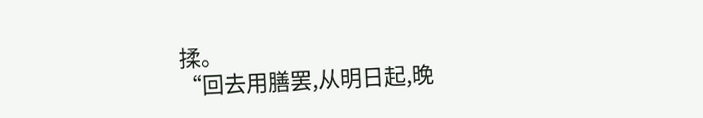揉。
“回去用膳罢,从明日起,晚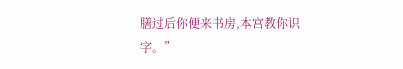膳过后你便来书房,本宫教你识字。”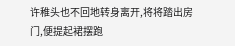许稚头也不回地转身离开,将将踏出房门,便提起裙摆跑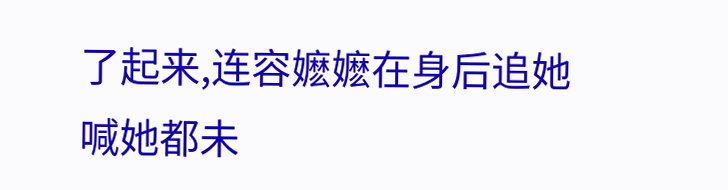了起来,连容嬷嬷在身后追她喊她都未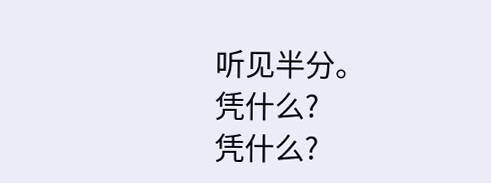听见半分。
凭什么?
凭什么?